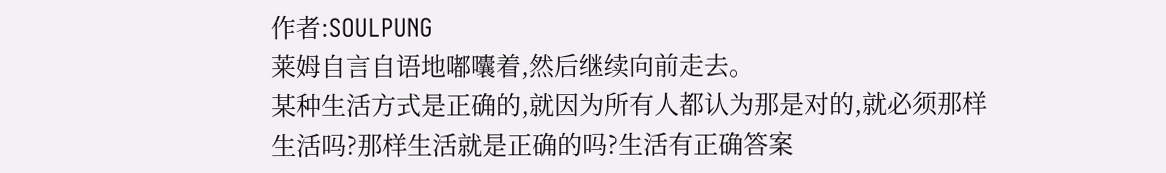作者:SOULPUNG
莱姆自言自语地嘟囔着,然后继续向前走去。
某种生活方式是正确的,就因为所有人都认为那是对的,就必须那样生活吗?那样生活就是正确的吗?生活有正确答案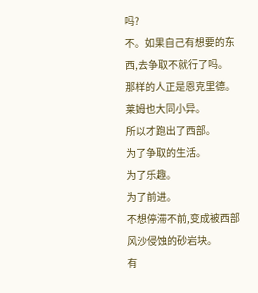吗?
不。如果自己有想要的东西,去争取不就行了吗。
那样的人正是恩克里德。
莱姆也大同小异。
所以才跑出了西部。
为了争取的生活。
为了乐趣。
为了前进。
不想停滞不前,变成被西部风沙侵蚀的砂岩块。
有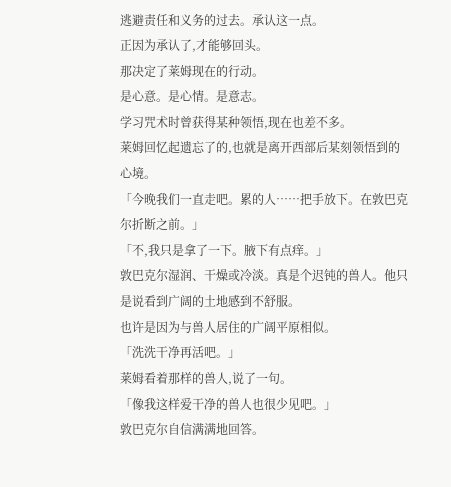逃避责任和义务的过去。承认这一点。
正因为承认了,才能够回头。
那决定了莱姆现在的行动。
是心意。是心情。是意志。
学习咒术时曾获得某种领悟,现在也差不多。
莱姆回忆起遗忘了的,也就是离开西部后某刻领悟到的心境。
「今晚我们一直走吧。累的人……把手放下。在敦巴克尔折断之前。」
「不,我只是拿了一下。腋下有点痒。」
敦巴克尔湿润、干燥或冷淡。真是个迟钝的兽人。他只是说看到广阔的土地感到不舒服。
也许是因为与兽人居住的广阔平原相似。
「洗洗干净再活吧。」
莱姆看着那样的兽人,说了一句。
「像我这样爱干净的兽人也很少见吧。」
敦巴克尔自信满满地回答。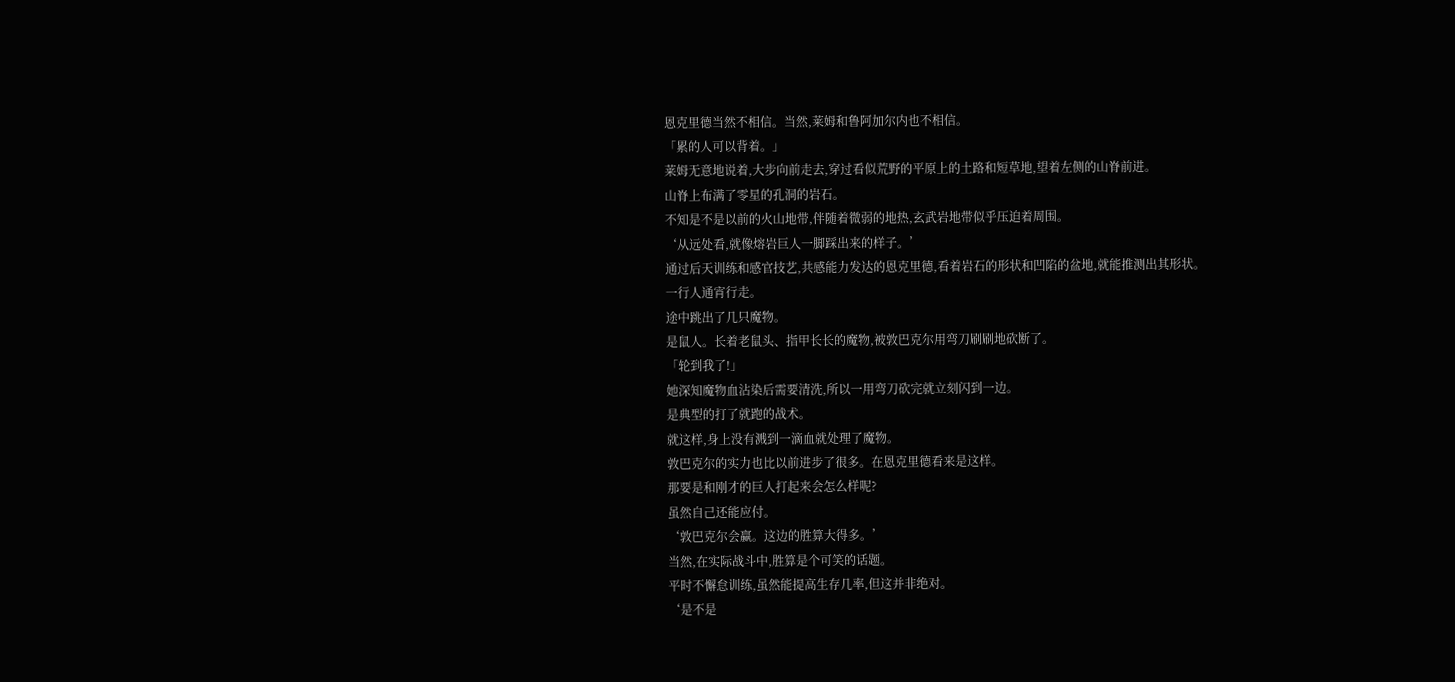恩克里德当然不相信。当然,莱姆和鲁阿加尔内也不相信。
「累的人可以背着。」
莱姆无意地说着,大步向前走去,穿过看似荒野的平原上的土路和短草地,望着左侧的山脊前进。
山脊上布满了零星的孔洞的岩石。
不知是不是以前的火山地带,伴随着微弱的地热,玄武岩地带似乎压迫着周围。
‘从远处看,就像熔岩巨人一脚踩出来的样子。’
通过后天训练和感官技艺,共感能力发达的恩克里德,看着岩石的形状和凹陷的盆地,就能推测出其形状。
一行人通宵行走。
途中跳出了几只魔物。
是鼠人。长着老鼠头、指甲长长的魔物,被敦巴克尔用弯刀刷刷地砍断了。
「轮到我了!」
她深知魔物血沾染后需要清洗,所以一用弯刀砍完就立刻闪到一边。
是典型的打了就跑的战术。
就这样,身上没有溅到一滴血就处理了魔物。
敦巴克尔的实力也比以前进步了很多。在恩克里德看来是这样。
那要是和刚才的巨人打起来会怎么样呢?
虽然自己还能应付。
‘敦巴克尔会赢。这边的胜算大得多。’
当然,在实际战斗中,胜算是个可笑的话题。
平时不懈怠训练,虽然能提高生存几率,但这并非绝对。
‘是不是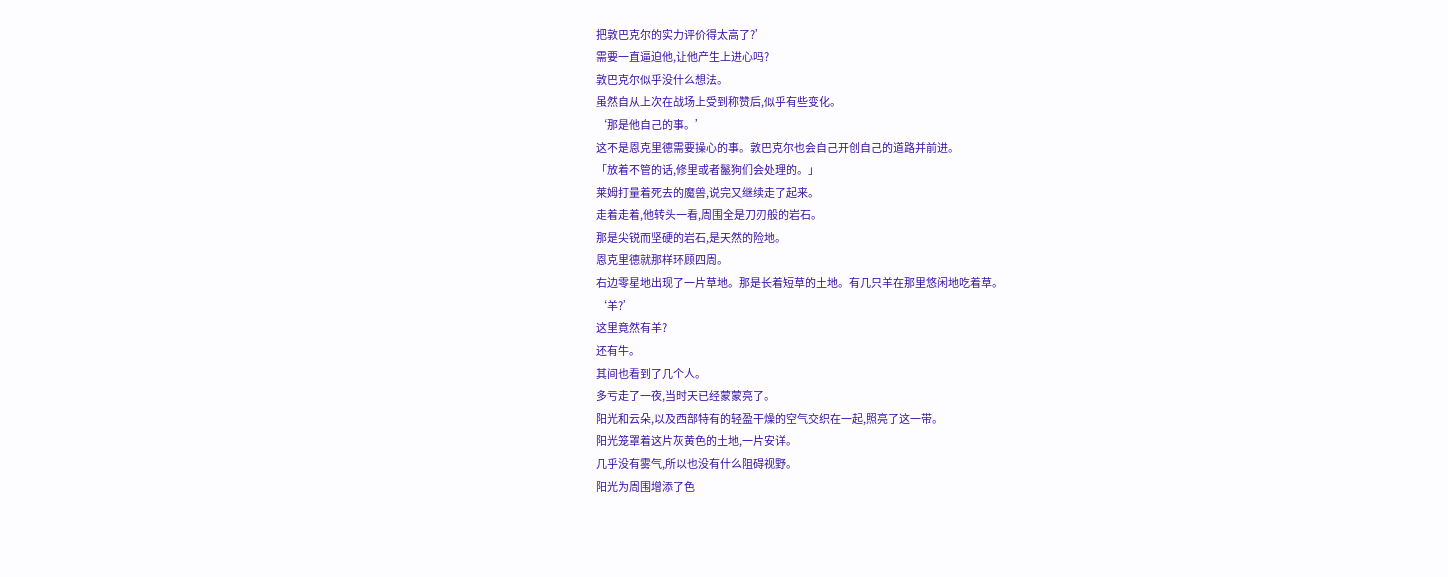把敦巴克尔的实力评价得太高了?’
需要一直逼迫他,让他产生上进心吗?
敦巴克尔似乎没什么想法。
虽然自从上次在战场上受到称赞后,似乎有些变化。
‘那是他自己的事。’
这不是恩克里德需要操心的事。敦巴克尔也会自己开创自己的道路并前进。
「放着不管的话,修里或者鬣狗们会处理的。」
莱姆打量着死去的魔兽,说完又继续走了起来。
走着走着,他转头一看,周围全是刀刃般的岩石。
那是尖锐而坚硬的岩石,是天然的险地。
恩克里德就那样环顾四周。
右边零星地出现了一片草地。那是长着短草的土地。有几只羊在那里悠闲地吃着草。
‘羊?’
这里竟然有羊?
还有牛。
其间也看到了几个人。
多亏走了一夜,当时天已经蒙蒙亮了。
阳光和云朵,以及西部特有的轻盈干燥的空气交织在一起,照亮了这一带。
阳光笼罩着这片灰黄色的土地,一片安详。
几乎没有雾气,所以也没有什么阻碍视野。
阳光为周围增添了色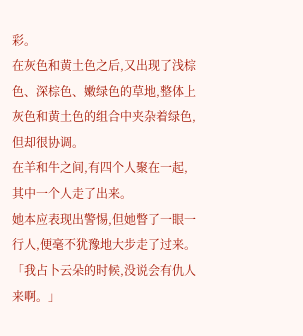彩。
在灰色和黄土色之后,又出现了浅棕色、深棕色、嫩绿色的草地,整体上灰色和黄土色的组合中夹杂着绿色,但却很协调。
在羊和牛之间,有四个人聚在一起,其中一个人走了出来。
她本应表现出警惕,但她瞥了一眼一行人,便毫不犹豫地大步走了过来。
「我占卜云朵的时候,没说会有仇人来啊。」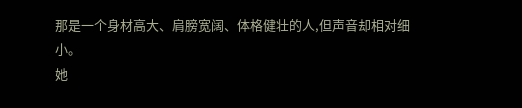那是一个身材高大、肩膀宽阔、体格健壮的人,但声音却相对细小。
她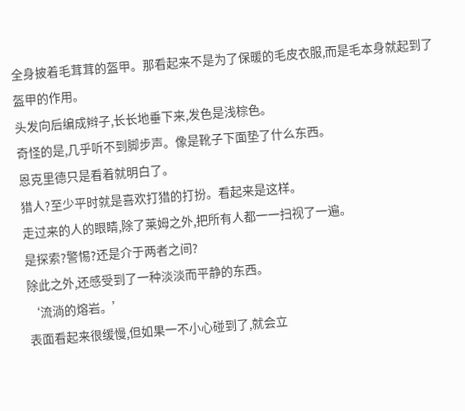全身披着毛茸茸的盔甲。那看起来不是为了保暖的毛皮衣服,而是毛本身就起到了盔甲的作用。
头发向后编成辫子,长长地垂下来,发色是浅棕色。
奇怪的是,几乎听不到脚步声。像是靴子下面垫了什么东西。
恩克里德只是看着就明白了。
猎人?至少平时就是喜欢打猎的打扮。看起来是这样。
走过来的人的眼睛,除了莱姆之外,把所有人都一一扫视了一遍。
是探索?警惕?还是介于两者之间?
除此之外,还感受到了一种淡淡而平静的东西。
‘流淌的熔岩。’
表面看起来很缓慢,但如果一不小心碰到了,就会立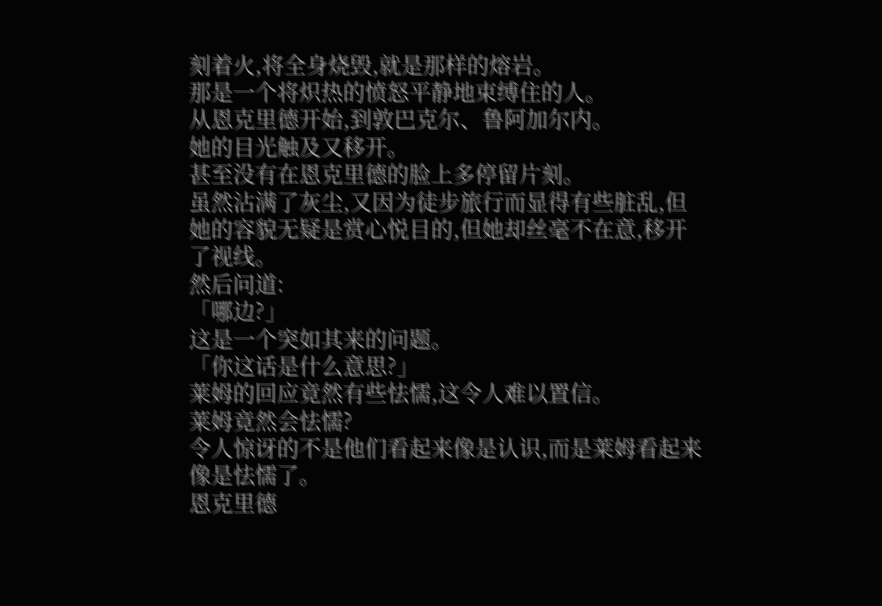刻着火,将全身烧毁,就是那样的熔岩。
那是一个将炽热的愤怒平静地束缚住的人。
从恩克里德开始,到敦巴克尔、鲁阿加尔内。
她的目光触及又移开。
甚至没有在恩克里德的脸上多停留片刻。
虽然沾满了灰尘,又因为徒步旅行而显得有些脏乱,但她的容貌无疑是赏心悦目的,但她却丝毫不在意,移开了视线。
然后问道:
「哪边?」
这是一个突如其来的问题。
「你这话是什么意思?」
莱姆的回应竟然有些怯懦,这令人难以置信。
莱姆竟然会怯懦?
令人惊讶的不是他们看起来像是认识,而是莱姆看起来像是怯懦了。
恩克里德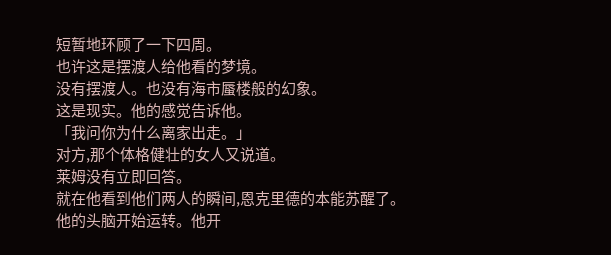短暂地环顾了一下四周。
也许这是摆渡人给他看的梦境。
没有摆渡人。也没有海市蜃楼般的幻象。
这是现实。他的感觉告诉他。
「我问你为什么离家出走。」
对方,那个体格健壮的女人又说道。
莱姆没有立即回答。
就在他看到他们两人的瞬间,恩克里德的本能苏醒了。他的头脑开始运转。他开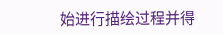始进行描绘过程并得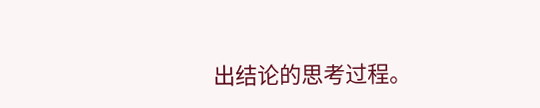出结论的思考过程。